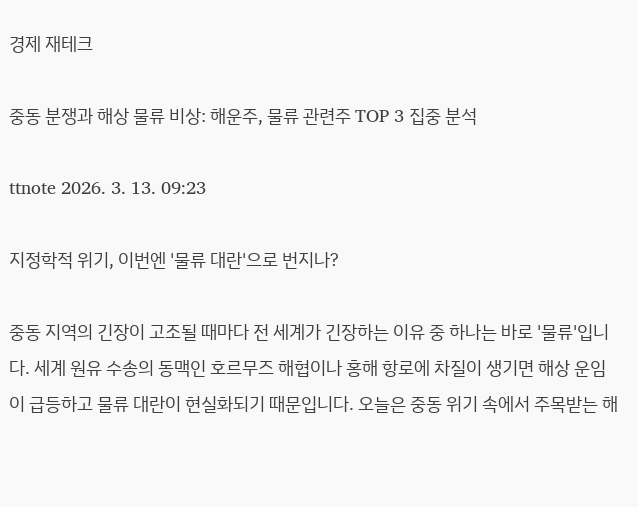경제 재테크

중동 분쟁과 해상 물류 비상: 해운주, 물류 관련주 TOP 3 집중 분석

ttnote 2026. 3. 13. 09:23

지정학적 위기, 이번엔 '물류 대란'으로 번지나?

중동 지역의 긴장이 고조될 때마다 전 세계가 긴장하는 이유 중 하나는 바로 '물류'입니다. 세계 원유 수송의 동맥인 호르무즈 해협이나 홍해 항로에 차질이 생기면 해상 운임이 급등하고 물류 대란이 현실화되기 때문입니다. 오늘은 중동 위기 속에서 주목받는 해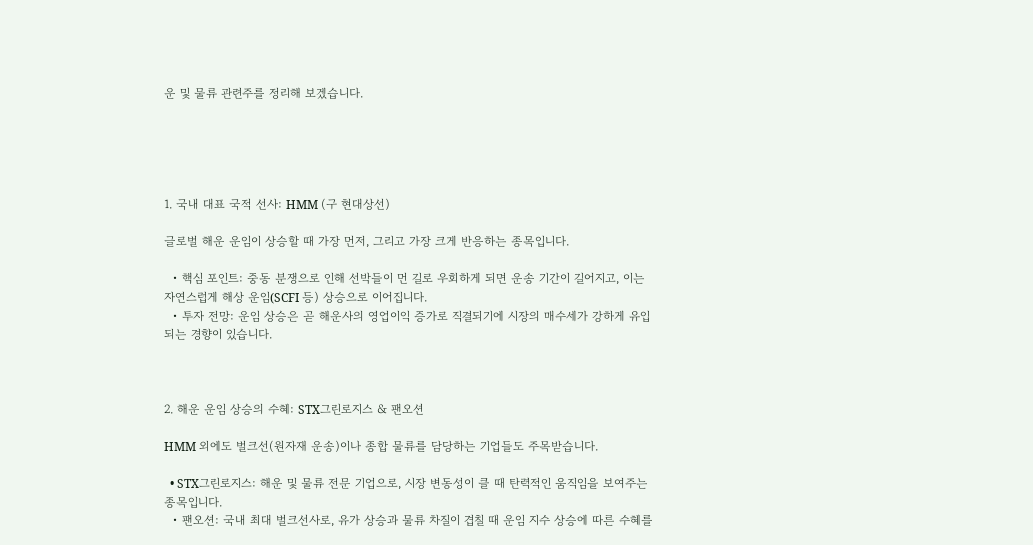운 및 물류 관련주를 정리해 보겠습니다.





1. 국내 대표 국적 선사: HMM (구 현대상선)

글로벌 해운 운임이 상승할 때 가장 먼저, 그리고 가장 크게 반응하는 종목입니다.

  • 핵심 포인트: 중동 분쟁으로 인해 선박들이 먼 길로 우회하게 되면 운송 기간이 길어지고, 이는 자연스럽게 해상 운임(SCFI 등) 상승으로 이어집니다.
  • 투자 전망: 운임 상승은 곧 해운사의 영업이익 증가로 직결되기에 시장의 매수세가 강하게 유입되는 경향이 있습니다.



2. 해운 운임 상승의 수혜: STX그린로지스 & 팬오션

HMM 외에도 벌크선(원자재 운송)이나 종합 물류를 담당하는 기업들도 주목받습니다.

  • STX그린로지스: 해운 및 물류 전문 기업으로, 시장 변동성이 클 때 탄력적인 움직임을 보여주는 종목입니다.
  • 팬오션: 국내 최대 벌크선사로, 유가 상승과 물류 차질이 겹칠 때 운임 지수 상승에 따른 수혜를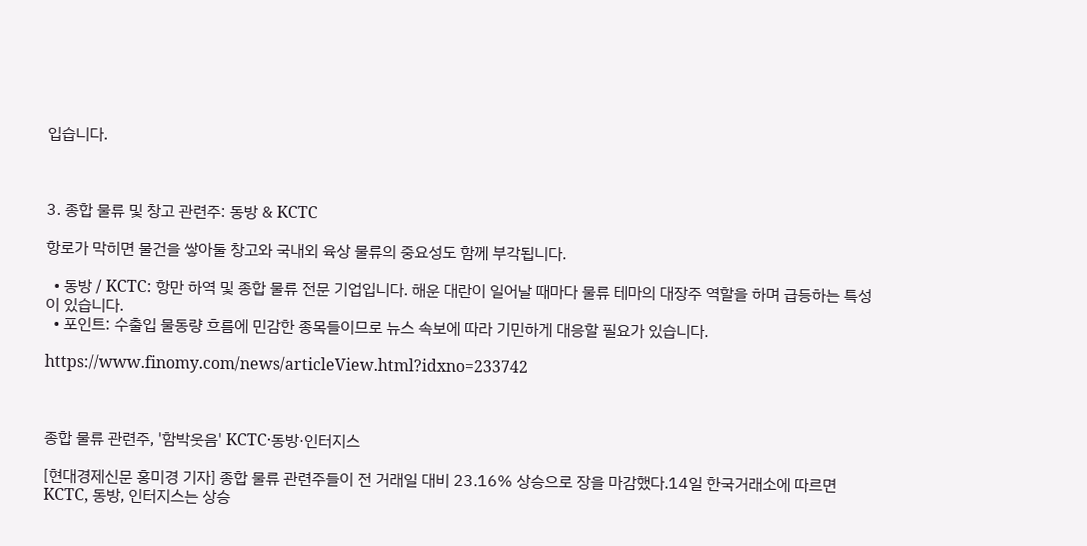입습니다.



3. 종합 물류 및 창고 관련주: 동방 & KCTC

항로가 막히면 물건을 쌓아둘 창고와 국내외 육상 물류의 중요성도 함께 부각됩니다.

  • 동방 / KCTC: 항만 하역 및 종합 물류 전문 기업입니다. 해운 대란이 일어날 때마다 물류 테마의 대장주 역할을 하며 급등하는 특성이 있습니다.
  • 포인트: 수출입 물동량 흐름에 민감한 종목들이므로 뉴스 속보에 따라 기민하게 대응할 필요가 있습니다.

https://www.finomy.com/news/articleView.html?idxno=233742



종합 물류 관련주, '함박웃음' KCTC·동방·인터지스

[현대경제신문 홍미경 기자] 종합 물류 관련주들이 전 거래일 대비 23.16% 상승으로 장을 마감했다.14일 한국거래소에 따르면 KCTC, 동방, 인터지스는 상승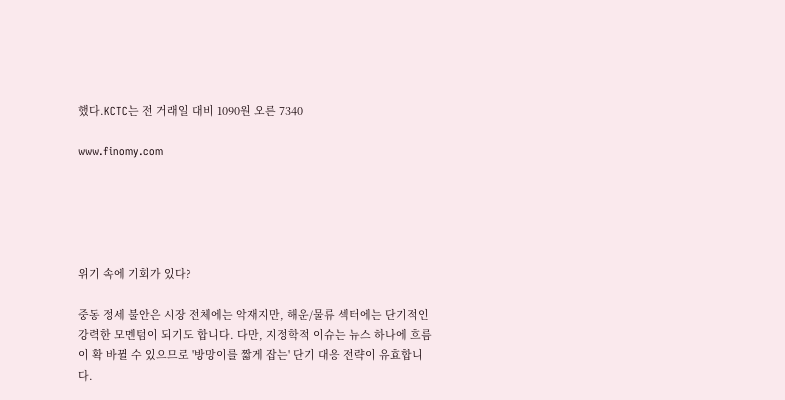했다.KCTC는 전 거래일 대비 1090원 오른 7340

www.finomy.com





위기 속에 기회가 있다?

중동 정세 불안은 시장 전체에는 악재지만, 해운/물류 섹터에는 단기적인 강력한 모멘텀이 되기도 합니다. 다만, 지정학적 이슈는 뉴스 하나에 흐름이 확 바뀔 수 있으므로 '방망이를 짧게 잡는' 단기 대응 전략이 유효합니다.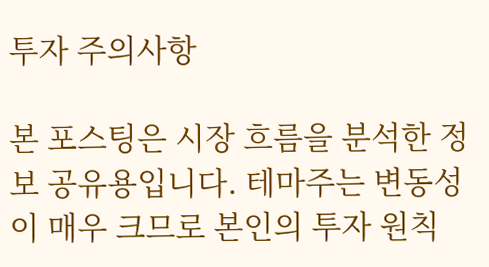투자 주의사항

본 포스팅은 시장 흐름을 분석한 정보 공유용입니다. 테마주는 변동성이 매우 크므로 본인의 투자 원칙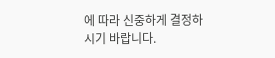에 따라 신중하게 결정하시기 바랍니다.